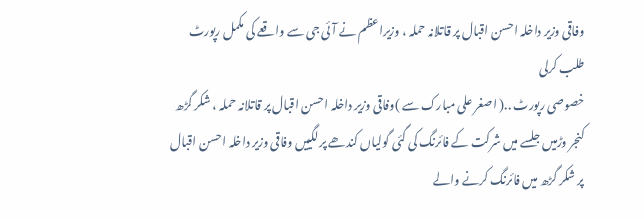وفاقی وزیر داخلہ احسن اقبال پر قاتلانہ حملہ ، وزیراعظم نے آئی جی سے واقعے کی مکمل رپورٹ طلب کرلی
خصوصی رپورٹ ..( اصغر علی مبارک سے )وفاقی وزیر داخلہ احسن اقبال پر قاتلانہ حملہ ، شکر گڑھ کنجر وڑمیں جلسے میں شرکت کے فائرنگ کی گئی گولیاں کندھے پر لگییں وفاقی وزیر داخلہ احسن اقبال پر شکر گڑھ میں فائرنگ کرنے والے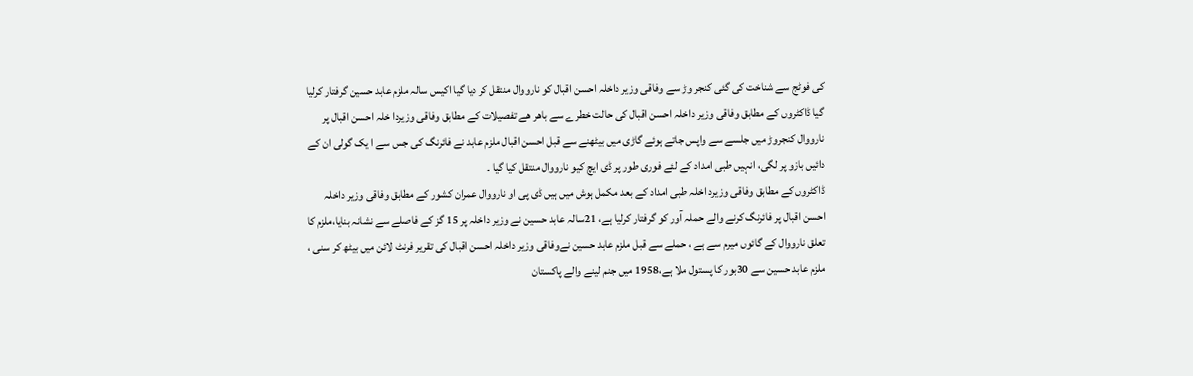کی فوٹج سے شناخت کی گئی کنجر وڑ سے وفاقی وزیر داخلہ احسن اقبال کو نارووال منتقل کر دیا گیا اکیس سالہ ملزم عابد حسین گرفتار کرلیا گیا ڈاکٹروں کے مطابق وفاقی وزیر داخلہ احسن اقبال کی حالت خطرے سے باھر ھے تفصیلات کے مطابق وفاقی وزیردا خلہ احسن اقبال پر نارووال کنجروڑ میں جلسے سے واپس جاتے ہوئے گاڑی میں بیٹھنے سے قبل احسن اقبال ملزم عابد نے فائرنگ کی جس سے ا یک گولی ان کے دائیں بازو پر لگی، انہیں طبی امداد کے لئے فوری طور پر ڈی ایچ کیو نارووال منتقل کیا گیا ۔
ڈاکٹروں کے مطابق وفاقی وزیرد اخلہ طبی امداد کے بعد مکمل ہوش میں ہیں ڈی پی او نارووال عمران کشور کے مطابق وفاقی وزیر داخلہ احسن اقبال پر فائرنگ کرنے والے حملہ آور کو گرفتار کرلیا ہے، 21سالہ عابد حسین نے وزیر داخلہ پر 15 گز کے فاصلے سے نشانہ بنایا،ملزم کا تعلق نارووال کے گائوں میرم سے ہے ، حملے سے قبل ملزم عابد حسین نےوفاقی وزیر داخلہ احسن اقبال کی تقریر فرنٹ لائن میں بیٹھ کر سنی ، ملزم عابد حسین سے 30بور کا پستول ملا ہے،1958 میں جنم لینے والے پاکستان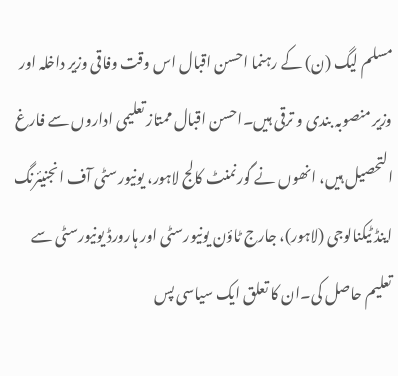مسلم لیگ (ن) کے رہنما احسن اقبال اس وقت وفاقی وزیر داخلہ اور وزیر منصوبہ بندی و ترقی ہیں۔احسن اقبال ممتاز تعلیمی اداروں سے فارغ التحصیل ہیں، انھوں نے گورنمنٹ کالج لاہور، یونیورسٹی آف انجنیئرنگ اینڈ ٹیکنالوجی (لاہور)، جارج ٹاؤن یونیورسٹی اور ہارورڈ یونیورسٹی سے تعلیم حاصل کی۔ان کا تعلق ایک سیاسی پس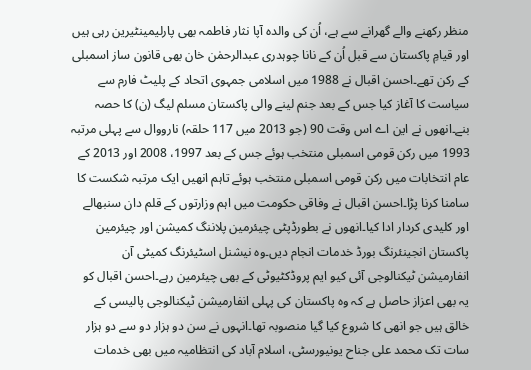منظر رکھنے والے گھرانے سے ہے، اُن کی والدہ آپا نثار فاطمہ بھی پارلیمینٹیرین رہی ہیں اور قیامِ پاکستان سے قبل اُن کے نانا چوہدری عبدالرحمٰن خان بھی قانون ساز اسمبلی کے رکن تھے۔احسن اقبال نے 1988 میں اسلامی جمہوی اتحاد کے پلیٹ فارم سے سیاست کا آغاز کیا جس کے بعد جنم لینے والی پاکستان مسلم لیگ (ن) کا حصہ بنے۔انھوں نے این اے اس وقت 90 (جو 2013 میں 117 حلقہ) نارووال سے پہلی مرتبہ 1993 میں رکن قومی اسمبلی منتخب ہوئے جس کے بعد 1997، 2008 اور 2013 کے عام انتخابات میں رکن قومی اسمبلی منتخب ہوئے تاہم انھیں ایک مرتبہ شکست کا سامنا کرنا پڑا۔احسن اقبال نے وفاقی حکومت میں اہم وزارتوں کے قلم دان سنبھالے اور کلیدی کردار ادا کیا۔انھوں نے بطورڈپٹی چیئرمین پلاننگ کمیشن اور چیئرمین پاکستان انجینئرنگ بورڈ خدمات انجام دیں۔وہ نیشنل اسٹیئرنگ کمیٹی آن انفارمیشن ٹیکنالوجی آئی کیو ایم پروڈکٹیوٹی کے بھی چیئرمین رہے۔احسن اقبال کو یہ بھی اعزاز حاصل ہے کہ وہ پاکستان کی پہلی انفارمیشن ٹیکنالوجی پالیسی کے خالق ہیں جو انھی کا شروع کیا گیا منصوبہ تھا۔انہوں نے سن دو ہزار دو سے دو ہزار سات تک محمد علی جناح یونیورسٹی، اسلام آباد کی انتظامیہ میں بھی خدمات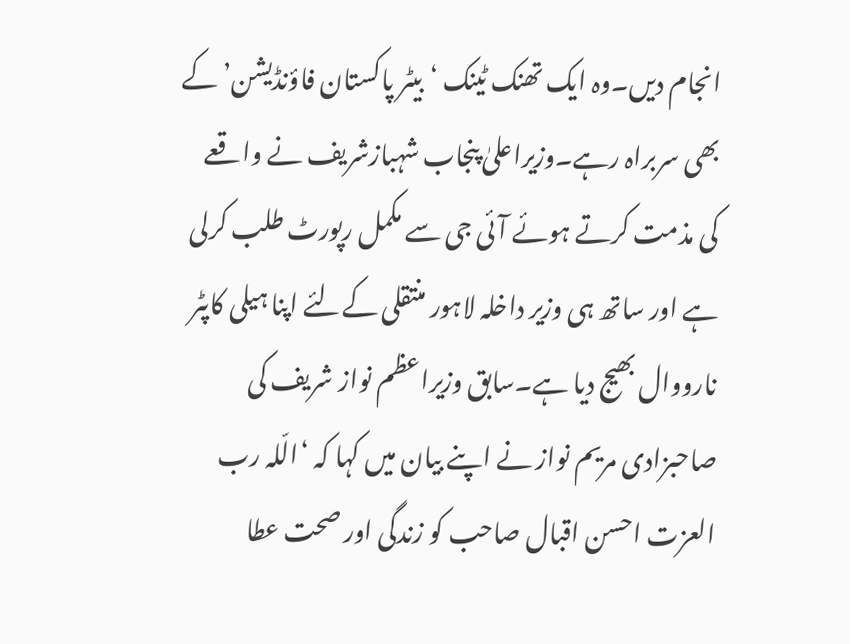انجام دیں۔وہ ایک تھنک ٹینک ‘بیٹر پاکستان فاؤنڈیشن’ کے بھی سربراہ رہے۔وزیراعلیٰ پنجاب شہبازشریف نے واقعے کی مذمت کرتے ہوئے آئی جی سے مکمل رپورٹ طلب کرلی ہے اور ساتھ ہی وزیر داخلہ لاہور منتقلی کےلئے اپنا ہیلی کاپٹر نارووال بھیج دیا ہے۔سابق وزیراعظم نواز شریف کی صاحبزادی مریم نواز نے اپنے بیان میں کہا کہ ‘الّلہ رب العزت احسن اقبال صاحب کو زندگی اور صحت عطا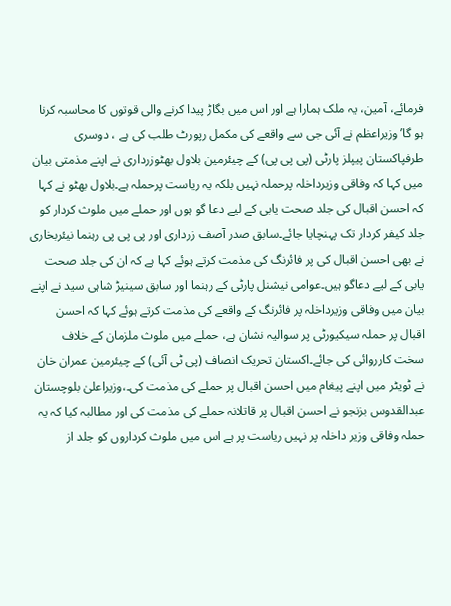فرمائے، آمین، یہ ملک ہمارا ہے اور اس میں بگاڑ پیدا کرنے والی قوتوں کا محاسبہ کرنا ہو گا’وزیراعظم نے آئی جی سے واقعے کی مکمل رپورٹ طلب کی ہے ، دوسری طرفپاکستان پیپلز پارٹی (پی پی پی) کے چیئرمین بلاول بھٹوزرداری نے اپنے مذمتی بیان میں کہا کہ وفاقی وزیرداخلہ پرحملہ نہیں بلکہ یہ ریاست پرحملہ ہے۔بلاول بھٹو نے کہا کہ احسن اقبال کی جلد صحت یابی کے لیے دعا گو ہوں اور حملے میں ملوث کردار کو جلد کیفر کردار تک پہنچایا جائے۔سابق صدر آصف زرداری اور پی پی پی رہنما نیئربخاری نے بھی احسن اقبال کی پر فائرنگ کی مذمت کرتے ہوئے کہا ہے کہ ان کی جلد صحت یابی کے لیے دعاگو ہیں۔عوامی نیشنل پارٹی کے رہنما اور سابق سینیڑ شاہی سید نے اپنے بیان میں وفاقی وزیرداخلہ پر فائرنگ کے واقعے کی مذمت کرتے ہوئے کہا کہ احسن اقبال پر حملہ سیکیورٹی پر سوالیہ نشان ہے، حملے میں ملوث ملزمان کے خلاف سخت کارروائی کی جائے۔اکستان تحریک انصاف (پی ٹی آئی) کے چیئرمین عمران خان نے ٹویٹر میں اپنے پیغام میں احسن اقبال پر حملے کی مذمت کی۔،وزیراعلیٰ بلوچستان عبدالقدوس بزنجو نے احسن اقبال پر قاتلانہ حملے کی مذمت کی اور مطالبہ کیا کہ یہ حملہ وفاقی وزیر داخلہ پر نہیں ریاست پر ہے اس میں ملوث کرداروں کو جلد از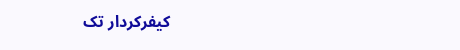کیفرکردار تک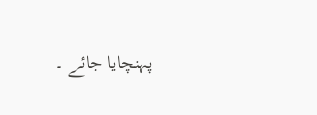پہنچایا جائے ۔